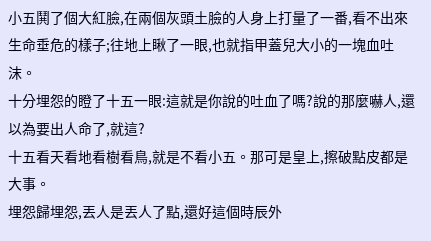小五鬨了個大紅臉,在兩個灰頭土臉的人身上打量了一番,看不出來生命垂危的樣子;往地上瞅了一眼,也就指甲蓋兒大小的一塊血吐沫。
十分埋怨的瞪了十五一眼:這就是你說的吐血了嗎?說的那麼嚇人,還以為要出人命了,就這?
十五看天看地看樹看鳥,就是不看小五。那可是皇上,擦破點皮都是大事。
埋怨歸埋怨,丟人是丟人了點,還好這個時辰外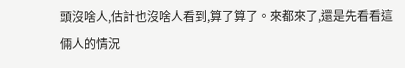頭沒啥人,估計也沒啥人看到,算了算了。來都來了,還是先看看這倆人的情況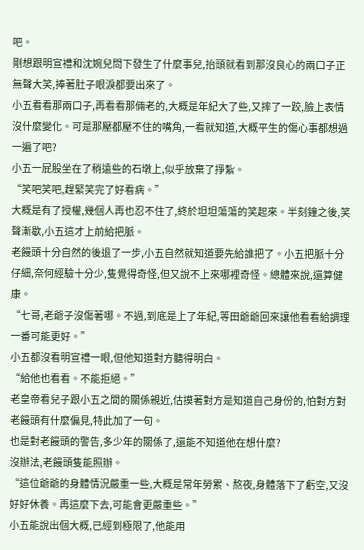吧。
剛想跟明宣禮和沈婉兒問下發生了什麼事兒,抬頭就看到那沒良心的兩口子正無聲大笑,捧著肚子眼淚都要出來了。
小五看看那兩口子,再看看那倆老的,大概是年紀大了些,又摔了一跤,臉上表情沒什麼變化。可是那壓都壓不住的嘴角,一看就知道,大概平生的傷心事都想過一遍了吧?
小五一屁股坐在了稍遠些的石墩上,似乎放棄了掙紮。
“笑吧笑吧,趕緊笑完了好看病。”
大概是有了授權,幾個人再也忍不住了,終於坦坦蕩蕩的笑起來。半刻鐘之後,笑聲漸歇,小五這才上前給把脈。
老饅頭十分自然的後退了一步,小五自然就知道要先給誰把了。小五把脈十分仔細,奈何經驗十分少,隻覺得奇怪,但又說不上來哪裡奇怪。總體來說,還算健康。
“七哥,老爺子沒傷著哪。不過,到底是上了年紀,等田爺爺回來讓他看看給調理一番可能更好。”
小五都沒看明宣禮一眼,但他知道對方聽得明白。
“給他也看看。不能拒絕。”
老皇帝看兒子跟小五之間的關係親近,估摸著對方是知道自己身份的,怕對方對老饅頭有什麼偏見,特此加了一句。
也是對老饅頭的警告,多少年的關係了,還能不知道他在想什麼?
沒辦法,老饅頭隻能照辦。
“這位爺爺的身體情況嚴重一些,大概是常年勞累、熬夜,身體落下了虧空,又沒好好休養。再這麼下去,可能會更嚴重些。”
小五能說出個大概,已經到極限了,他能用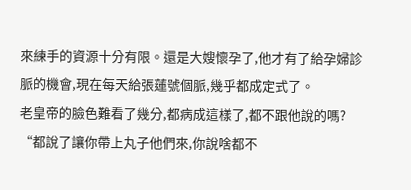來練手的資源十分有限。還是大嫂懷孕了,他才有了給孕婦診脈的機會,現在每天給張蓮號個脈,幾乎都成定式了。
老皇帝的臉色難看了幾分,都病成這樣了,都不跟他說的嗎?
“都說了讓你帶上丸子他們來,你說啥都不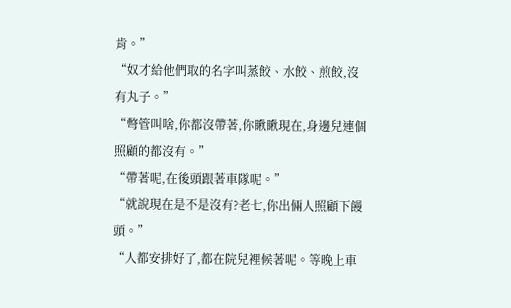肯。”
“奴才給他們取的名字叫蒸餃、水餃、煎餃,沒有丸子。”
“彆管叫啥,你都沒帶著,你瞅瞅現在,身邊兒連個照顧的都沒有。”
“帶著呢,在後頭跟著車隊呢。”
“就說現在是不是沒有?老七,你出倆人照顧下饅頭。”
“人都安排好了,都在院兒裡候著呢。等晚上車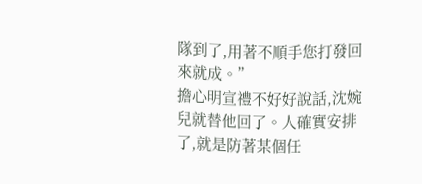隊到了,用著不順手您打發回來就成。”
擔心明宣禮不好好說話,沈婉兒就替他回了。人確實安排了,就是防著某個任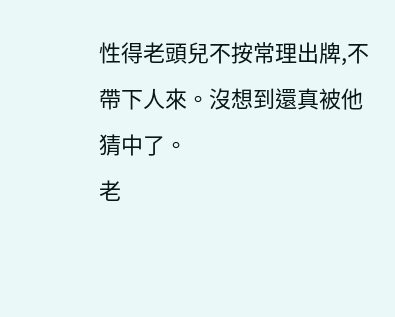性得老頭兒不按常理出牌,不帶下人來。沒想到還真被他猜中了。
老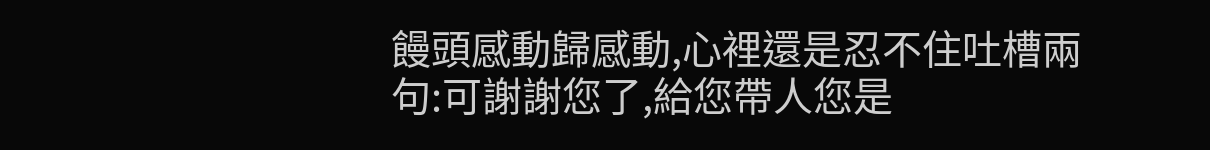饅頭感動歸感動,心裡還是忍不住吐槽兩句:可謝謝您了,給您帶人您是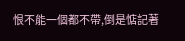恨不能一個都不帶,倒是惦記著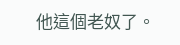他這個老奴了。